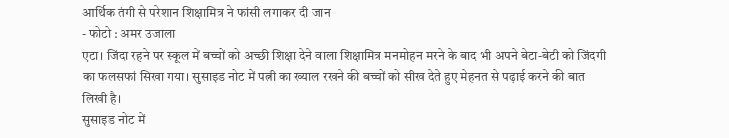आर्थिक तंगी से परेशान शिक्षामित्र ने फांसी लगाकर दी जान
- फोटो : अमर उजाला
एटा। जिंदा रहने पर स्कूल में बच्चों को अच्छी शिक्षा देने वाला शिक्षामित्र मनमोहन मरने के बाद भी अपने बेटा-बेटी को जिंदगी का फलसफां सिखा गया। सुसाइड नोट में पत्नी का ख्याल रखने की बच्चों को सीख देते हुए मेहनत से पढ़ाई करने की बात लिखी है।
सुसाइड नोट में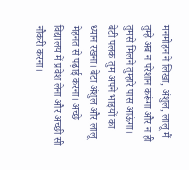मनमोहन ने लिखा, अंशुल, लालू मैं तुम्हे अब न परेशान करूंगा और न ही तुमसे मिलने तुम्हारे पास आऊंगा। बेटी पलक तुम अपने भाइयों का ध्यान रखना। बेटा अंशुल और लालू मेहनत से पढ़ाई करना। अच्छे विद्यालय में प्रवेश लेना और अच्छी सी नौकरी करना।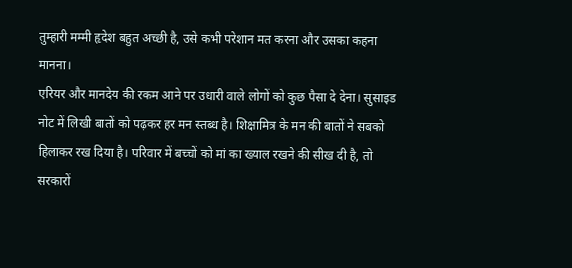तुम्हारी मम्मी हृदेश बहुत अच्छी है, उसे कभी परेशान मत करना और उसका कहना मानना।
एरियर और मानदेय की रकम आने पर उधारी वाले लोगों को कुछ पैसा दे देना। सुसाइड नोट में लिखी बातों को पढ़कर हर मन स्तब्ध है। शिक्षामित्र के मन की बातों ने सबको हिलाकर रख दिया है। परिवार में बच्चों को मां का ख्याल रखने की सीख दी है, तो सरकारों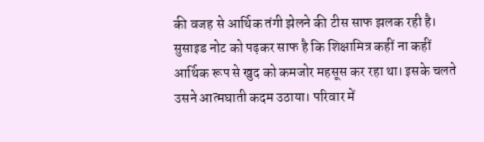की वजह से आर्थिक तंगी झेलने की टीस साफ झलक रही है।
सुसाइड नोट को पढ़कर साफ है कि शिक्षामित्र कहीं ना कहीं आर्थिक रूप से खुद को कमजोर महसूस कर रहा था। इसके चलते उसने आत्मघाती कदम उठाया। परिवार में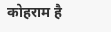कोहराम है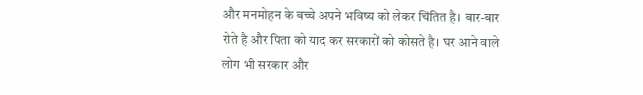और मनमोहन के बच्चे अपने भविष्य को लेकर चिंतित है। बार-बार रोते है और पिता को याद कर सरकारों को कोसते है। घर आने वाले लोग भी सरकार और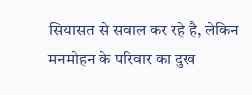सियासत से सवाल कर रहे है, लेकिन मनमोहन के परिवार का दुख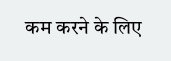कम करने के लिए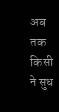अब तक किसी ने सुध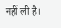नहीं ली है।